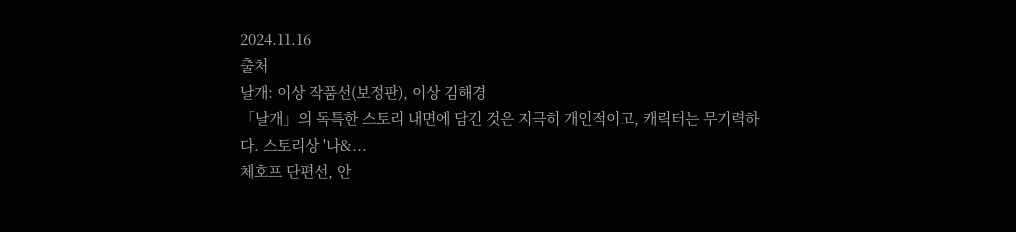2024.11.16
출처
날개: 이상 작품선(보정판), 이상 김해경
「날개」의 독특한 스토리 내면에 담긴 것은 지극히 개인적이고, 캐릭터는 무기력하다. 스토리상 '나&...
체호프 단편선, 안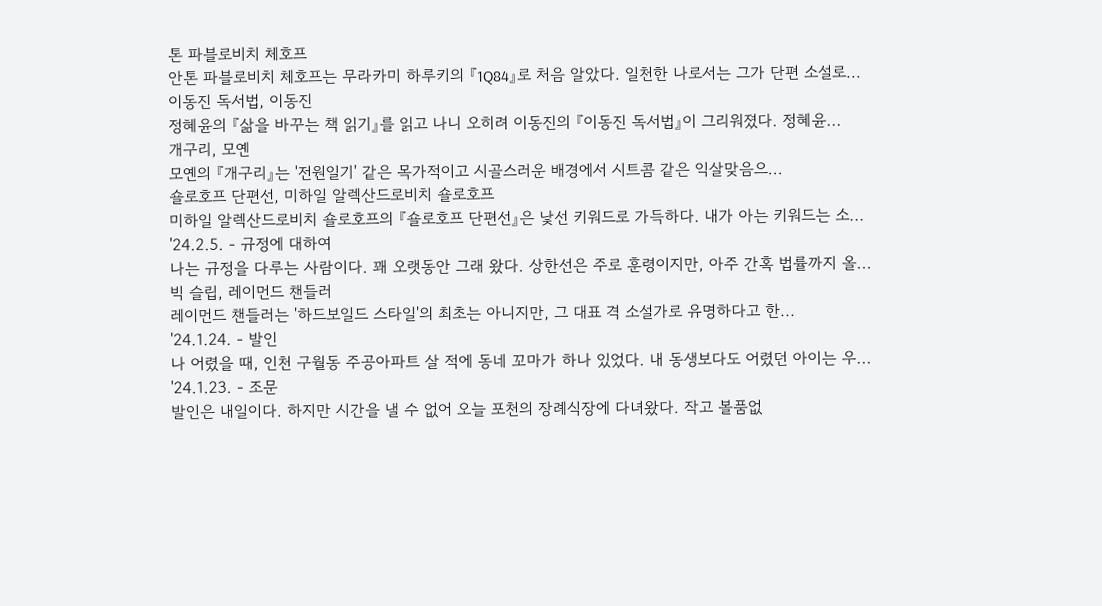톤 파블로비치 체호프
안톤 파블로비치 체호프는 무라카미 하루키의 『1Q84』로 처음 알았다. 일천한 나로서는 그가 단편 소설로...
이동진 독서법, 이동진
정혜윤의 『삶을 바꾸는 책 읽기』를 읽고 나니 오히려 이동진의 『이동진 독서법』이 그리워졌다. 정혜윤...
개구리, 모옌
모옌의 『개구리』는 '전원일기' 같은 목가적이고 시골스러운 배경에서 시트콤 같은 익살맞음으...
숄로호프 단편선, 미하일 알렉산드로비치 숄로호프
미하일 알렉산드로비치 숄로호프의 『숄로호프 단편선』은 낯선 키워드로 가득하다. 내가 아는 키워드는 소...
'24.2.5. - 규정에 대하여
나는 규정을 다루는 사람이다. 꽤 오랫동안 그래 왔다. 상한선은 주로 훈령이지만, 아주 간혹 법률까지 올...
빅 슬립, 레이먼드 챈들러
레이먼드 챈들러는 '하드보일드 스타일'의 최초는 아니지만, 그 대표 격 소설가로 유명하다고 한...
'24.1.24. - 발인
나 어렸을 때, 인천 구월동 주공아파트 살 적에 동네 꼬마가 하나 있었다. 내 동생보다도 어렸던 아이는 우...
'24.1.23. - 조문
발인은 내일이다. 하지만 시간을 낼 수 없어 오늘 포천의 장례식장에 다녀왔다. 작고 볼품없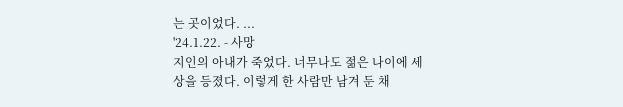는 곳이었다. ...
'24.1.22. - 사망
지인의 아내가 죽었다. 너무나도 젊은 나이에 세상을 등졌다. 이렇게 한 사람만 남겨 둔 채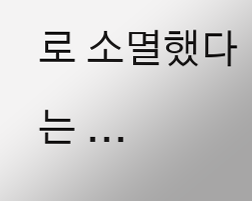로 소멸했다는 ...